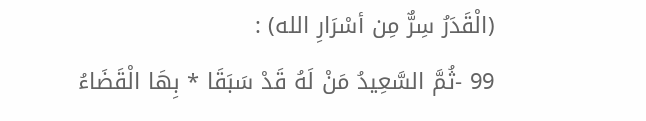(الْقَدَرُ سِرٌّ مِن أسْرَارِ الله) :
99 -ثُمَّ السَّعِيدُ مَنْ لَهُ قَدْ سَبَقَا * بِهَا الْقَضَاءُ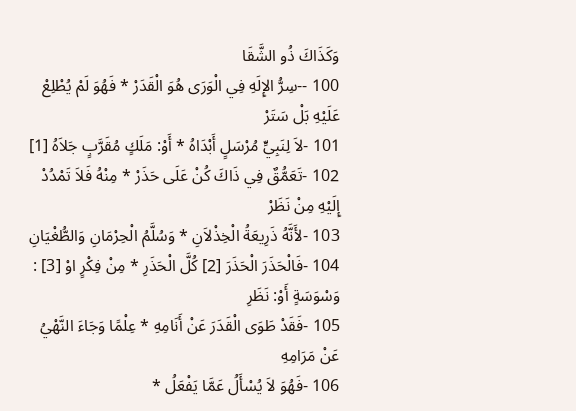وَكَذَاكَ ذُو الشَّقَا
100 --سِرُّ الإِلَهِ فِي الْوَرَى هُوَ الْقَدَرْ * فَهُوَ لَمْ يُطْلِعْ عَلَيْهِ بَلْ سَتَرْ
101 -لاَ لِنَبِيٍّ مُرْسَلٍ أَبْدَاهُ * أَوْ: مَلَكٍ مُقَرَّبٍ جَلاَهُ [1]
102 -تَعَمُّقٌ فِي ذَاكَ كُنْ عَلَى حَذَرْ * مِنْهُ فَلاَ تَمْدُدْ إِلَيْهِ مِنْ نَظَرْ
103 -لأَنَّهُ ذَرِيعَةُ الْخِذْلاَنِ * وَسُلَّمُ الْحِرْمَانِ وَالطُّغْيَانِ
104 -فَالْحَذَرَ الْحَذَرَ [2] كُلَّ الْحَذَرِ * مِنْ فِكْرٍ اوْ [3] : وَسْوَسَةٍ أَوْ: نَظَرِ
105 -فَقَدْ طَوَى الْقَدَرَ عَنْ أَنَامِهِ * عِلْمًا وَجَاءَ النَّهْيُ عَنْ مَرَامِهِ
106 -فَهُوَ لاَ يُسْأَلُ عَمَّا يَفْعَلُ *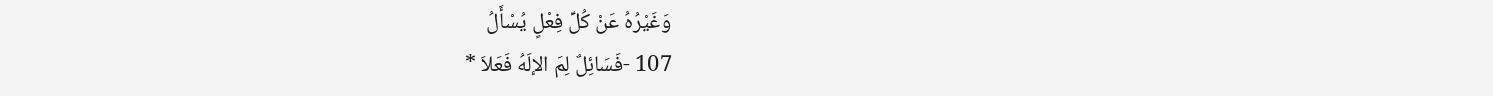وَغَيْرُهُ عَنْ كُلِّ فِعْلٍ يُسْأَلُ
107 -فَسَائِلٌ لِمَ الإلَهُ فَعَلاَ *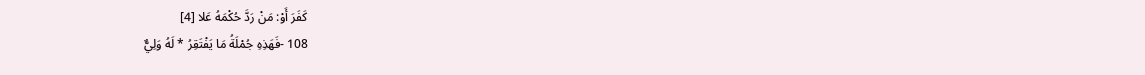كَفَرَ أَوْ: مَنْ رَدَّ حُكْمَهُ عَلا [4]
108 -فَهَذِهِ جُمْلَةُ مَا يَفْتَقِرُ * لَهُ وَلِيٌّ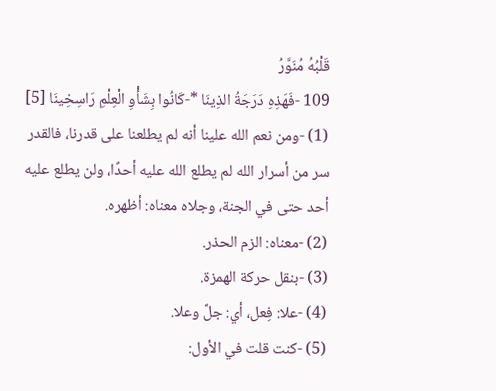قَلْبُهُ مُنَوَّرُ
109 -فَهَذِهِ دَرَجَةُ الذِينَا *-كَانُوا بِشَأْوِ الْعِلْمِ رَاسِخِينَا [5]
(1) -ومن نعم الله علينا أنه لم يطلعنا على قدرنا، فالقدر سر من أسرار الله لم يطلع الله عليه أحدًا، ولن يطلع عليه أحد حتى في الجنة، وجلاه معناه: أظهره.
(2) -معناه: الزم الحذر.
(3) -بنقل حركة الهمزة.
(4) -علا: فِعل، أي: جلَّ وعلا.
(5) -كنت قلت في الأول: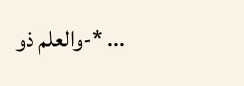... *-والعلم ذو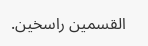القسمين راسخين.